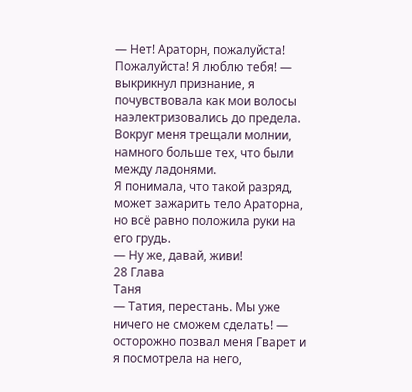— Нет! Араторн, пожалуйста! Пожалуйста! Я люблю тебя! — выкрикнул признание, я почувствовала как мои волосы наэлектризовались до предела. Вокруг меня трещали молнии, намного больше тех, что были между ладонями.
Я понимала, что такой разряд, может зажарить тело Араторна, но всё равно положила руки на его грудь.
— Ну же, давай, живи!
28 Глава
Таня
— Татия, перестань. Мы уже ничего не сможем сделать! — осторожно позвал меня Гварет и я посмотрела на него,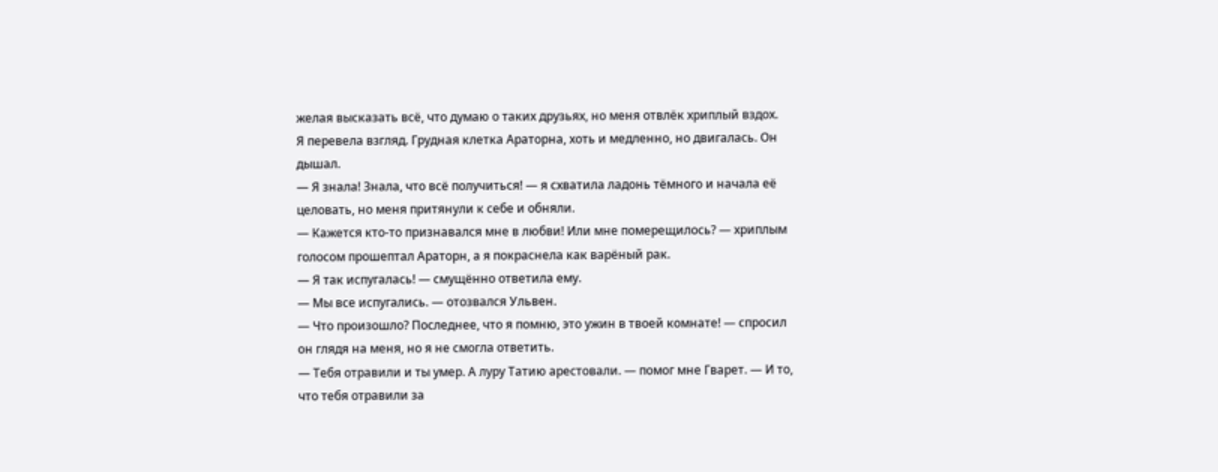желая высказать всё, что думаю о таких друзьях, но меня отвлёк хриплый вздох.
Я перевела взгляд. Грудная клетка Араторна, хоть и медленно, но двигалась. Он дышал.
— Я знала! Знала, что всё получиться! — я схватила ладонь тёмного и начала её целовать, но меня притянули к себе и обняли.
— Кажется кто-то признавался мне в любви! Или мне померещилось? — хриплым голосом прошептал Араторн, а я покраснела как варёный рак.
— Я так испугалась! — смущённо ответила ему.
— Мы все испугались. — отозвался Ульвен.
— Что произошло? Последнее, что я помню, это ужин в твоей комнате! — спросил он глядя на меня, но я не смогла ответить.
— Тебя отравили и ты умер. А луру Татию арестовали. — помог мне Гварет. — И то, что тебя отравили за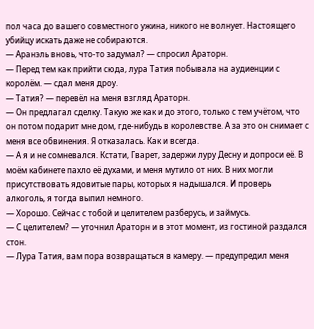пол часа до вашего совместного ужина, никого не волнует. Настоящего убийцу искать даже не собираются.
— Аранэль вновь, что-то задумал? — спросил Араторн.
— Перед тем как прийти сюда, лура Татия побывала на аудиенции с королём. — сдал меня дроу.
— Татия? — перевёл на меня взгляд Араторн.
— Он предлагал сделку. Такую же как и до этого, только с тем учётом, что он потом подарит мне дом, где-нибудь в королевстве. А за это он снимает с меня все обвинения. Я отказалась. Как и всегда.
— А я и не сомневался. Кстати, Гварет, задержи луру Десну и допроси её. В моём кабинете пахло её духами, и меня мутило от них. В них могли присутствовать ядовитые пары, которых я надышался. И проверь алкоголь, я тогда выпил немного.
— Хорошо. Сейчас с тобой и целителем разберусь, и займусь.
— С целителем? — уточнил Араторн и в этот момент, из гостиной раздался стон.
— Лура Татия, вам пора возвращаться в камеру. — предупредил меня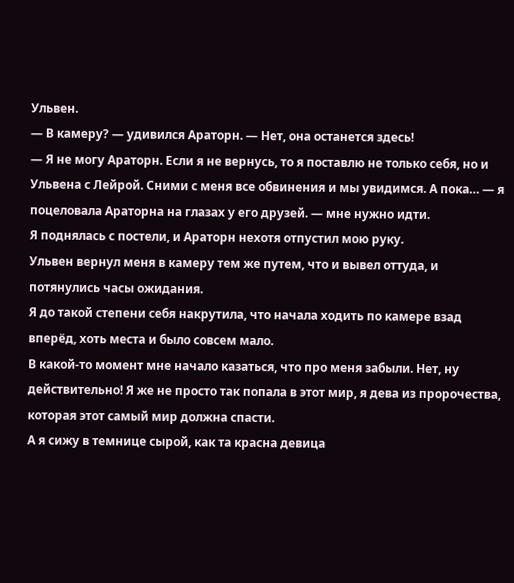Ульвен.
— В камеру? — удивился Араторн. — Нет, она останется здесь!
— Я не могу Араторн. Если я не вернусь, то я поставлю не только себя, но и Ульвена с Лейрой. Сними с меня все обвинения и мы увидимся. А пока… — я поцеловала Араторна на глазах у его друзей. — мне нужно идти.
Я поднялась с постели, и Араторн нехотя отпустил мою руку.
Ульвен вернул меня в камеру тем же путем, что и вывел оттуда, и потянулись часы ожидания.
Я до такой степени себя накрутила, что начала ходить по камере взад вперёд, хоть места и было совсем мало.
В какой-то момент мне начало казаться, что про меня забыли. Нет, ну действительно! Я же не просто так попала в этот мир, я дева из пророчества, которая этот самый мир должна спасти.
А я сижу в темнице сырой, как та красна девица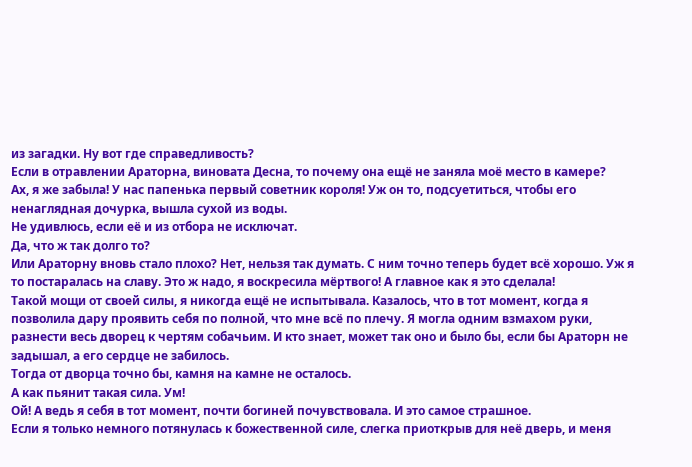из загадки. Ну вот где справедливость?
Если в отравлении Араторна, виновата Десна, то почему она ещё не заняла моё место в камере?
Ах, я же забыла! У нас папенька первый советник короля! Уж он то, подсуетиться, чтобы его ненаглядная дочурка, вышла сухой из воды.
Не удивлюсь, если её и из отбора не исключат.
Да, что ж так долго то?
Или Араторну вновь стало плохо? Нет, нельзя так думать. С ним точно теперь будет всё хорошо. Уж я то постаралась на славу. Это ж надо, я воскресила мёртвого! А главное как я это сделала!
Такой мощи от своей силы, я никогда ещё не испытывала. Казалось, что в тот момент, когда я позволила дару проявить себя по полной, что мне всё по плечу. Я могла одним взмахом руки, разнести весь дворец к чертям собачьим. И кто знает, может так оно и было бы, если бы Араторн не задышал, а его сердце не забилось.
Тогда от дворца точно бы, камня на камне не осталось.
А как пьянит такая сила. Ум!
Ой! А ведь я себя в тот момент, почти богиней почувствовала. И это самое страшное.
Если я только немного потянулась к божественной силе, слегка приоткрыв для неё дверь, и меня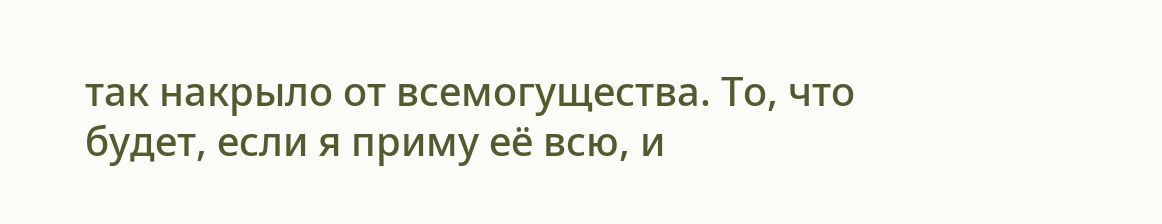так накрыло от всемогущества. То, что будет, если я приму её всю, и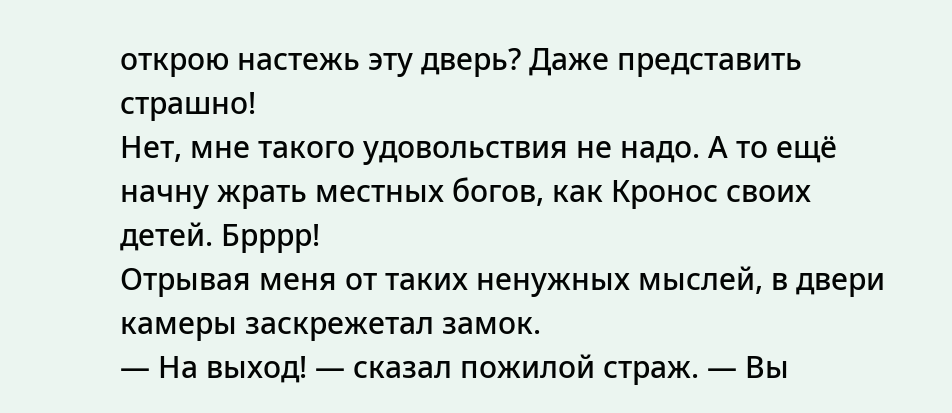открою настежь эту дверь? Даже представить страшно!
Нет, мне такого удовольствия не надо. А то ещё начну жрать местных богов, как Кронос своих детей. Брррр!
Отрывая меня от таких ненужных мыслей, в двери камеры заскрежетал замок.
— На выход! — сказал пожилой страж. — Вы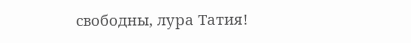свободны, лура Татия!